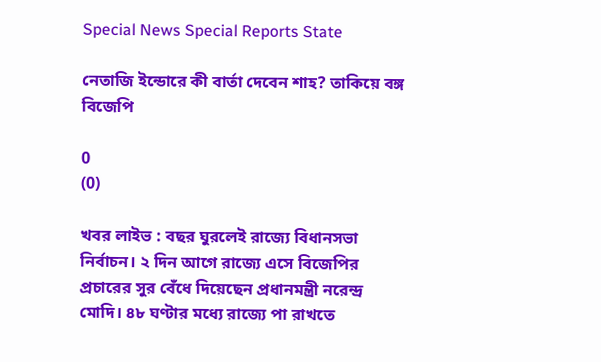Special News Special Reports State

নেতাজি ইন্ডোরে কী বার্তা দেবেন শাহ? তাকিয়ে বঙ্গ বিজেপি

0
(0)

খবর লাইভ : বছর ঘুরলেই রাজ্যে বিধানসভা নির্বাচন। ২ দিন আগে রাজ্যে এসে বিজেপির প্রচারের সুর বেঁধে দিয়েছেন প্রধানমন্ত্রী নরেন্দ্র মোদি। ৪৮ ঘণ্টার মধ্যে রাজ্যে পা রাখতে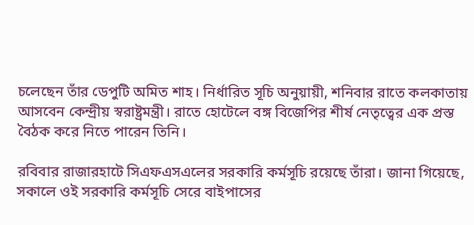চলেছেন তাঁর ডেপুটি অমিত শাহ। নির্ধারিত সূচি অনুয়ায়ী, শনিবার রাতে কলকাতায় আসবেন কেন্দ্রীয় স্বরাষ্ট্রমন্ত্রী। রাতে হোটেলে বঙ্গ বিজেপির শীর্ষ নেতৃত্বের এক প্রস্ত বৈঠক করে নিতে পারেন তিনি।

রবিবার রাজারহাটে সিএফএসএলের সরকারি কর্মসূচি রয়েছে তাঁরা। জানা গিয়েছে, সকালে ওই সরকারি কর্মসূচি সেরে বাইপাসের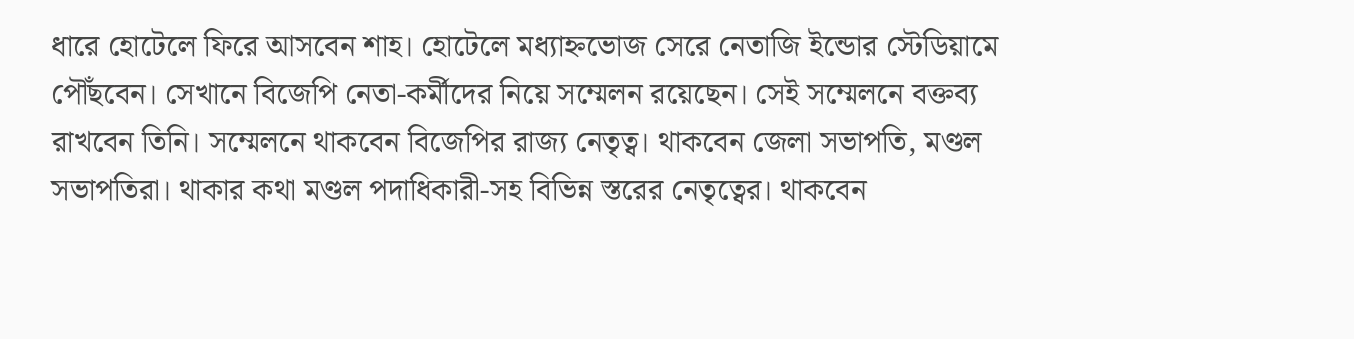ধারে হোটেলে ফিরে আসবেন শাহ। হোটেলে মধ্যাহ্নভোজ সেরে নেতাজি ইন্ডোর স্টেডিয়ামে পৌঁছবেন। সেখানে বিজেপি নেতা-কর্মীদের নিয়ে সম্মেলন রয়েছেন। সেই সম্মেলনে বক্তব্য রাখবেন তিনি। সম্মেলনে থাকবেন বিজেপির রাজ্য নেতৃত্ব। থাকবেন জেলা সভাপতি, মণ্ডল সভাপতিরা। থাকার কথা মণ্ডল পদাধিকারী-সহ বিভিন্ন স্তরের নেতৃত্বের। থাকবেন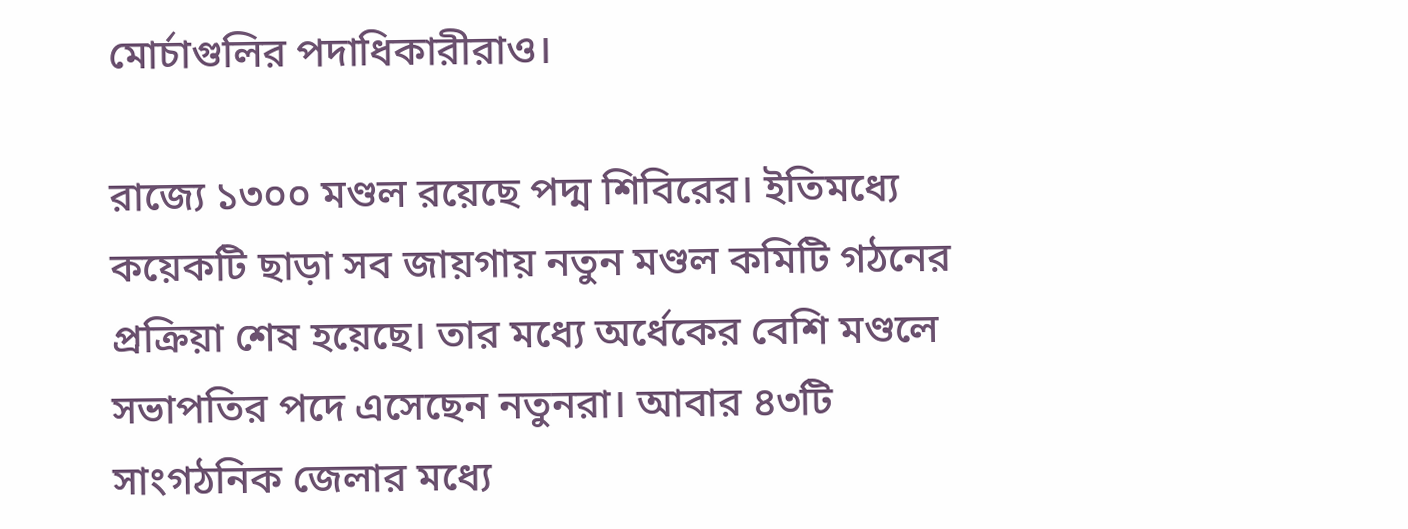মোর্চাগুলির পদাধিকারীরাও।

রাজ্যে ১৩০০ মণ্ডল রয়েছে পদ্ম শিবিরের। ইতিমধ্যে কয়েকটি ছাড়া সব জায়গায় নতুন মণ্ডল কমিটি গঠনের প্রক্রিয়া শেষ হয়েছে। তার মধ্যে অর্ধেকের বেশি মণ্ডলে সভাপতির পদে এসেছেন নতুনরা। আবার ৪৩টি সাংগঠনিক জেলার মধ্যে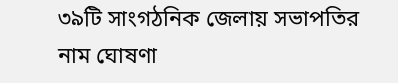৩৯টি সাংগঠনিক জেলায় সভাপতির নাম ঘোষণা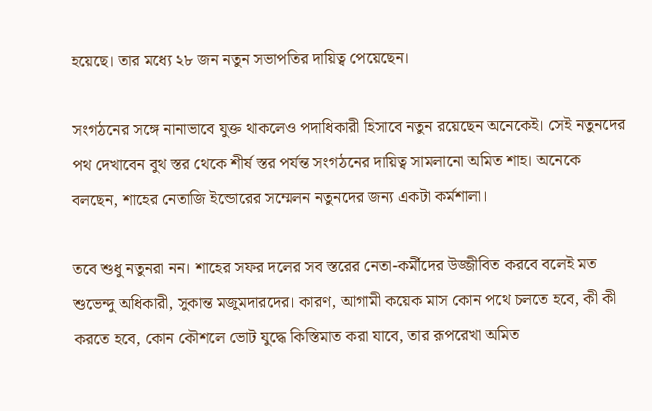হয়েছে। তার মধ্যে ২৮ জন নতুন সভাপতির দায়িত্ব পেয়েছেন।

সংগঠনের সঙ্গে নানাভাবে যুক্ত থাকলেও পদাধিকারী হিসাবে নতুন রয়েছেন অনেকেই। সেই নতুনদের পথ দেখাবেন বুথ স্তর থেকে শীর্ষ স্তর পর্যন্ত সংগঠনের দায়িত্ব সামলানো অমিত শাহ। অনেকে বলছেন, শাহের নেতাজি ইন্ডোরের সম্মেলন নতুনদের জন্য একটা কর্মশালা।

তবে শুধু নতুনরা নন। শাহের সফর দলের সব স্তরের নেতা-কর্মীদের উজ্জীবিত করবে বলেই মত শুভেন্দু অধিকারী, সুকান্ত মজুমদারদের। কারণ, আগামী কয়েক মাস কোন পথে চলতে হবে, কী কী করতে হবে, কোন কৌশলে ভোট যুদ্ধে কিস্তিমাত করা যাবে, তার রূপরেখা অমিত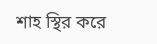শাহ স্থির করে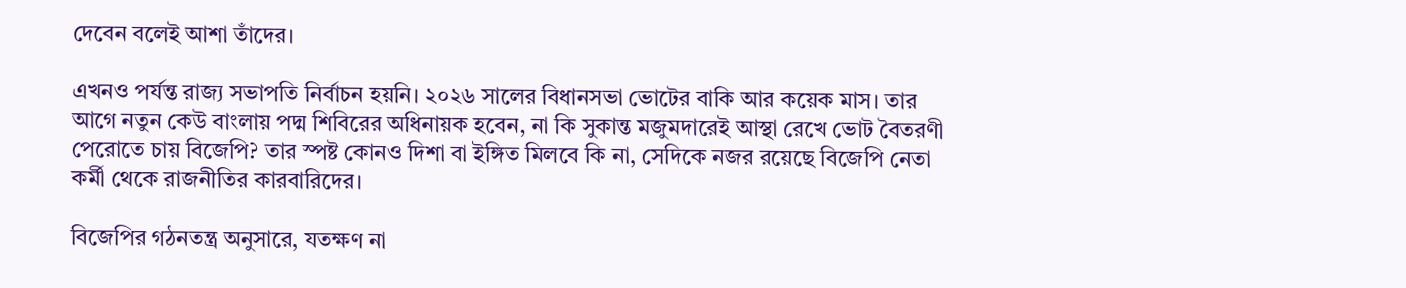দেবেন বলেই আশা তাঁদের।

এখনও পর্যন্ত রাজ্য সভাপতি নির্বাচন হয়নি। ২০২৬ সালের বিধানসভা ভোটের বাকি আর কয়েক মাস। তার আগে নতুন কেউ বাংলায় পদ্ম শিবিরের অধিনায়ক হবেন, না কি সুকান্ত মজুমদারেই আস্থা রেখে ভোট বৈতরণী পেরোতে চায় বিজেপি? তার স্পষ্ট কোনও দিশা বা ইঙ্গিত মিলবে কি না, সেদিকে নজর রয়েছে বিজেপি নেতা কর্মী থেকে রাজনীতির কারবারিদের।

বিজেপির গঠনতন্ত্র অনুসারে, যতক্ষণ না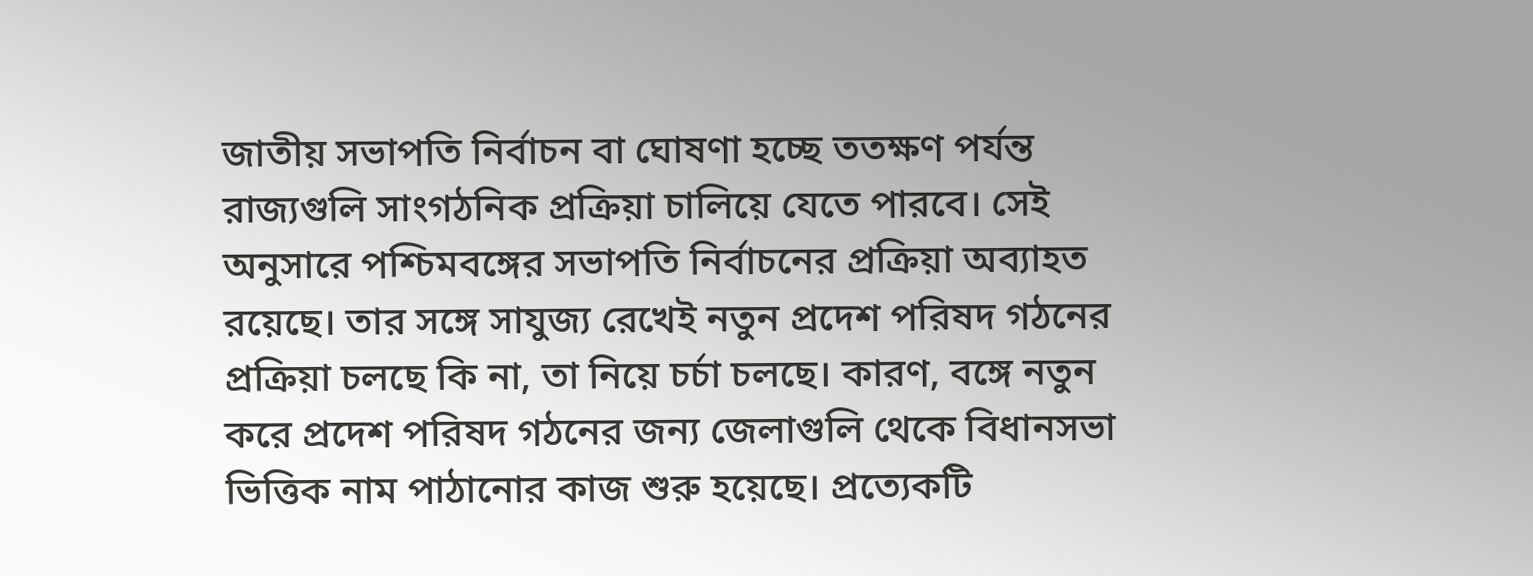জাতীয় সভাপতি নির্বাচন বা ঘোষণা হচ্ছে ততক্ষণ পর্যন্ত রাজ্যগুলি সাংগঠনিক প্রক্রিয়া চালিয়ে যেতে পারবে। সেই অনুসারে পশ্চিমবঙ্গের সভাপতি নির্বাচনের প্রক্রিয়া অব্যাহত রয়েছে। তার সঙ্গে সাযুজ্য রেখেই নতুন প্রদেশ পরিষদ গঠনের প্রক্রিয়া চলছে কি না, তা নিয়ে চর্চা চলছে। কারণ, বঙ্গে নতুন করে প্রদেশ পরিষদ গঠনের জন্য জেলাগুলি থেকে বিধানসভা ভিত্তিক নাম পাঠানোর কাজ শুরু হয়েছে। প্রত্যেকটি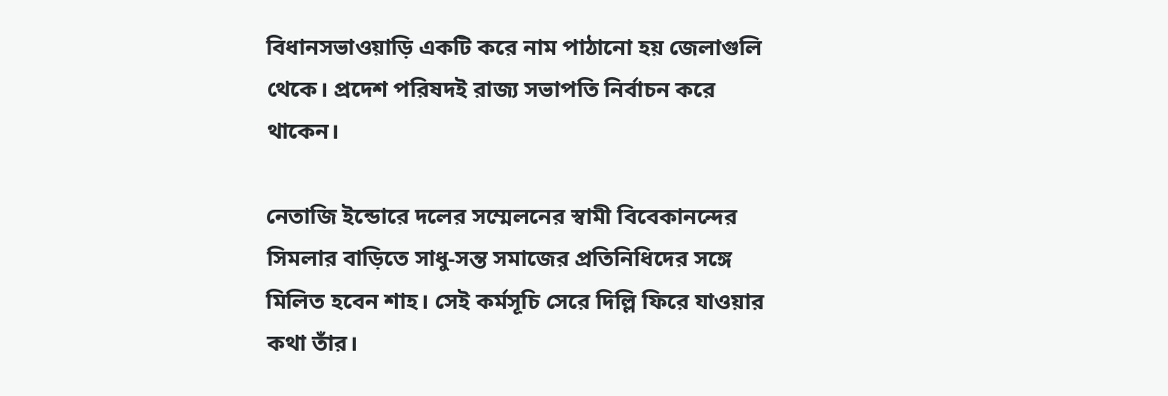বিধানসভাওয়াড়ি একটি করে নাম পাঠানো হয় জেলাগুলি থেকে। প্রদেশ পরিষদই রাজ্য সভাপতি নির্বাচন করে থাকেন।

নেতাজি ইন্ডোরে দলের সম্মেলনের স্বামী বিবেকানন্দের সিমলার বাড়িতে সাধু-সন্ত সমাজের প্রতিনিধিদের সঙ্গে মিলিত হবেন শাহ। সেই কর্মসূচি সেরে দিল্লি ফিরে যাওয়ার কথা তাঁর।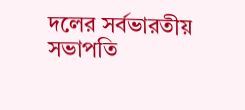দলের সর্বভারতীয় সভাপতি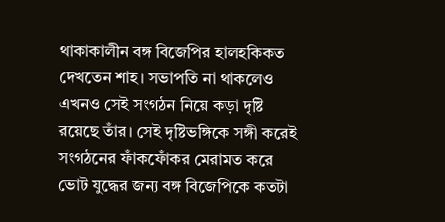থাকাকালীন বঙ্গ বিজেপির হালহকিকত দেখতেন শাহ। সভাপতি না থাকলেও এখনও সেই সংগঠন নিয়ে কড়া দৃষ্টি রয়েছে তাঁর। সেই দৃষ্টিভঙ্গিকে সঙ্গী করেই সংগঠনের ফাঁকফোঁকর মেরামত করে ভোট যুদ্ধের জন্য বঙ্গ বিজেপিকে কতটা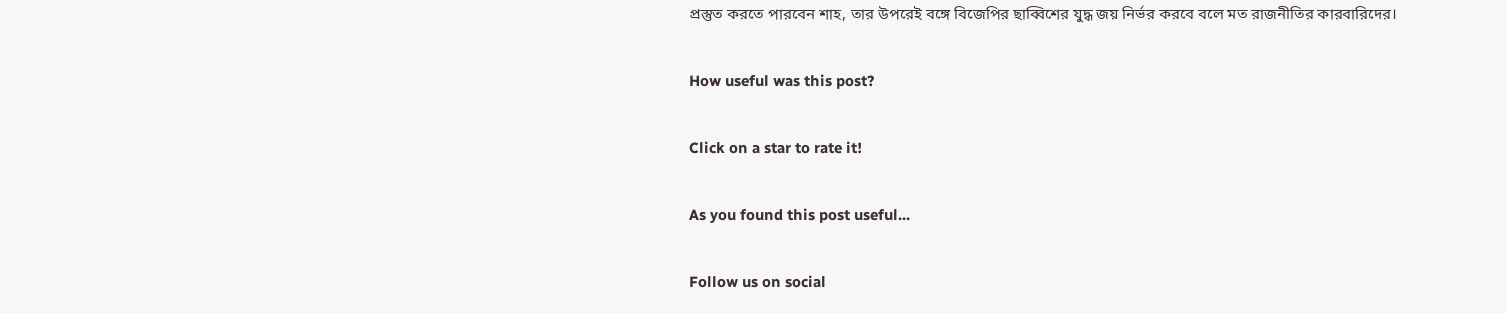প্রস্তুত করতে পারবেন শাহ, তার উপরেই বঙ্গে বিজেপির ছাব্বিশের যুদ্ধ জয় নির্ভর করবে বলে মত রাজনীতির কারবারিদের।

How useful was this post?

Click on a star to rate it!

As you found this post useful...

Follow us on social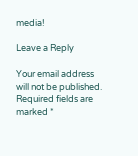media!

Leave a Reply

Your email address will not be published. Required fields are marked *